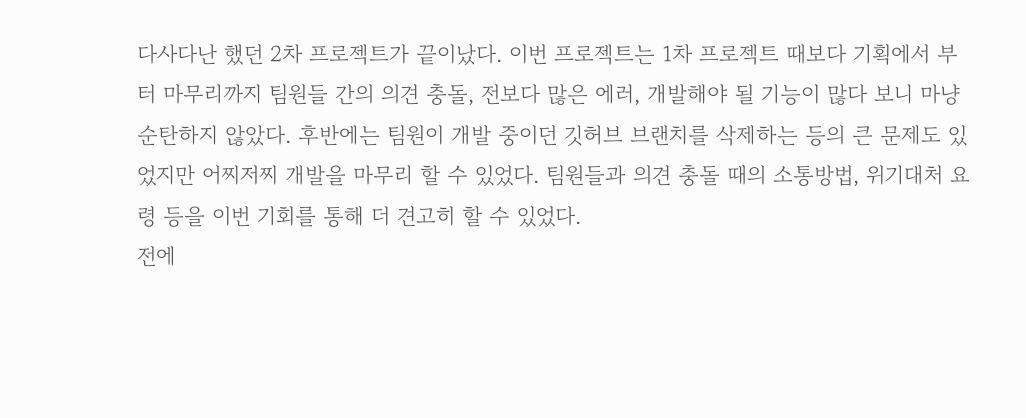다사다난 했던 2차 프로젝트가 끝이났다. 이번 프로젝트는 1차 프로젝트 때보다 기획에서 부터 마무리까지 팀원들 간의 의견 충돌, 전보다 많은 에러, 개발해야 될 기능이 많다 보니 마냥 순탄하지 않았다. 후반에는 팀원이 개발 중이던 깃허브 브랜치를 삭제하는 등의 큰 문제도 있었지만 어찌저찌 개발을 마무리 할 수 있었다. 팀원들과 의견 충돌 때의 소통방법, 위기대처 요령 등을 이번 기회를 통해 더 견고히 할 수 있었다.
전에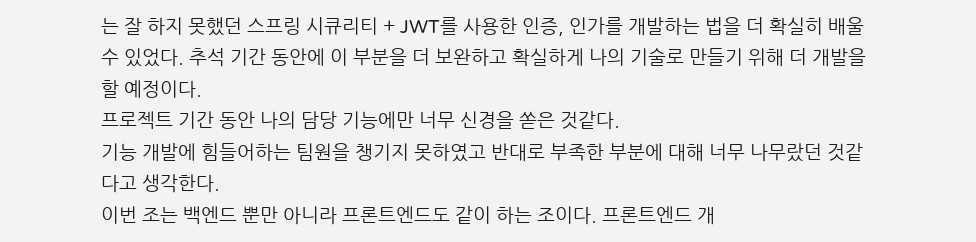는 잘 하지 못했던 스프링 시큐리티 + JWT를 사용한 인증, 인가를 개발하는 법을 더 확실히 배울 수 있었다. 추석 기간 동안에 이 부분을 더 보완하고 확실하게 나의 기술로 만들기 위해 더 개발을 할 예정이다.
프로젝트 기간 동안 나의 담당 기능에만 너무 신경을 쏟은 것같다.
기능 개발에 힘들어하는 팀원을 챙기지 못하였고 반대로 부족한 부분에 대해 너무 나무랐던 것같다고 생각한다.
이번 조는 백엔드 뿐만 아니라 프론트엔드도 같이 하는 조이다. 프론트엔드 개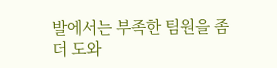발에서는 부족한 팀원을 좀 더 도와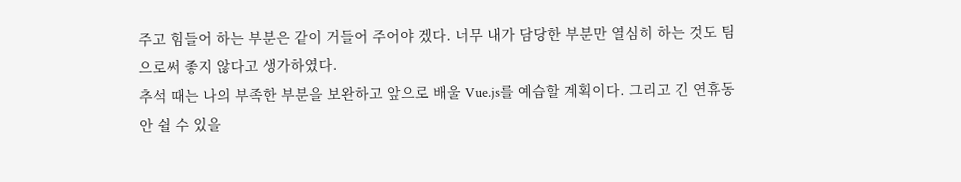주고 힘들어 하는 부분은 같이 거들어 주어야 겠다. 너무 내가 담당한 부분만 열심히 하는 것도 팀으로써 좋지 않다고 생가하였다.
추석 때는 나의 부족한 부분을 보완하고 앞으로 배울 Vue.js를 예습할 계획이다. 그리고 긴 연휴동안 쉴 수 있을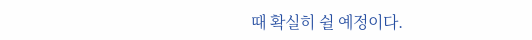때 확실히 쉴 예정이다.